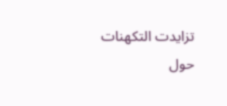تزايدت التكهنات حول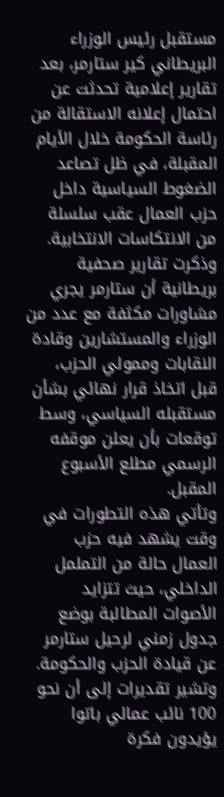مستقبل رئيس الوزراء البريطاني كير ستارمر، بعد تقارير إعلامية تحدثت عن احتمال إعلانه الاستقالة من رئاسة الحكومة خلال الأيام المقبلة، في ظل تصاعد الضغوط السياسية داخل حزب العمال عقب سلسلة من الانتكاسات الانتخابية.
وذكرت تقارير صحفية بريطانية أن ستارمر يجري مشاورات مكثفة مع عدد من الوزراء والمستشارين وقادة النقابات وممولي الحزب، قبل اتخاذ قرار نهائي بشأن مستقبله السياسي، وسط توقعات بأن يعلن موقفه الرسمي مطلع الأسبوع المقبل.
وتأتي هذه التطورات في وقت يشهد فيه حزب العمال حالة من التململ الداخلي، حيث تتزايد الأصوات المطالبة بوضع جدول زمني لرحيل ستارمر عن قيادة الحزب والحكومة. وتشير تقديرات إلى أن نحو 100 نائب عمالي باتوا يؤيدون فكرة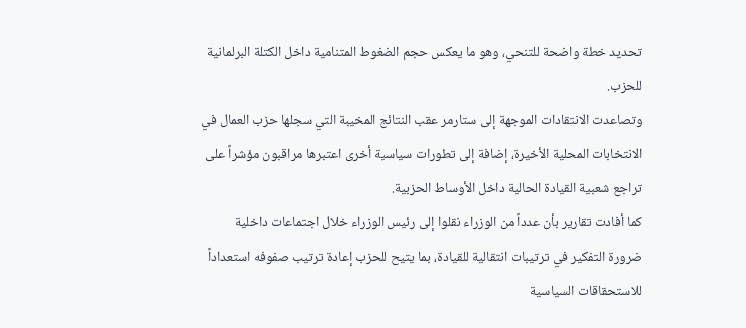تحديد خطة واضحة للتنحي، وهو ما يعكس حجم الضغوط المتنامية داخل الكتلة البرلمانية للحزب.
وتصاعدت الانتقادات الموجهة إلى ستارمر عقب النتائج المخيبة التي سجلها حزب العمال في الانتخابات المحلية الأخيرة، إضافة إلى تطورات سياسية أخرى اعتبرها مراقبون مؤشراً على تراجع شعبية القيادة الحالية داخل الأوساط الحزبية.
كما أفادت تقارير بأن عدداً من الوزراء نقلوا إلى رئيس الوزراء خلال اجتماعات داخلية ضرورة التفكير في ترتيبات انتقالية للقيادة، بما يتيح للحزب إعادة ترتيب صفوفه استعداداً للاستحقاقات السياسية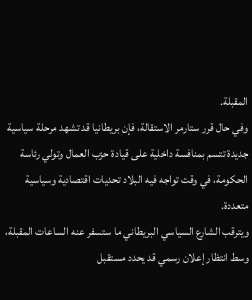المقبلة.
وفي حال قرر ستارمر الاستقالة، فإن بريطانيا قد تشهد مرحلة سياسية جديدة تتسم بمنافسة داخلية على قيادة حزب العمال وتولي رئاسة الحكومة، في وقت تواجه فيه البلاد تحديات اقتصادية وسياسية متعددة.
ويترقب الشارع السياسي البريطاني ما ستسفر عنه الساعات المقبلة، وسط انتظار إعلان رسمي قد يحدد مستقبل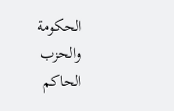الحكومة والحزب الحاكم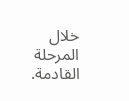خلال المرحلة القادمة.